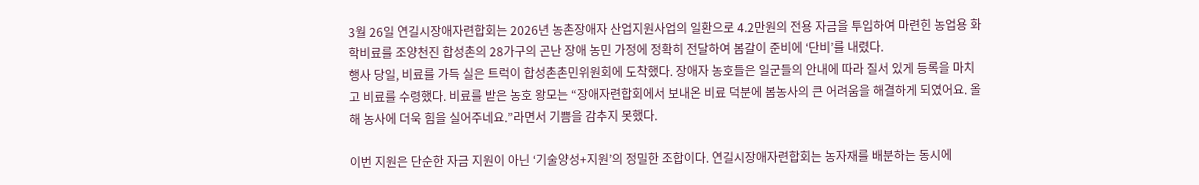3월 26일 연길시장애자련합회는 2026년 농촌장애자 산업지원사업의 일환으로 4.2만원의 전용 자금을 투입하여 마련힌 농업용 화학비료를 조양천진 합성촌의 28가구의 곤난 장애 농민 가정에 정확히 전달하여 봄갈이 준비에 ‘단비’를 내렸다.
행사 당일, 비료를 가득 실은 트럭이 합성촌촌민위원회에 도착했다. 장애자 농호들은 일군들의 안내에 따라 질서 있게 등록을 마치고 비료를 수령했다. 비료를 받은 농호 왕모는 “장애자련합회에서 보내온 비료 덕분에 봄농사의 큰 어려움을 해결하게 되였어요. 올해 농사에 더욱 힘을 실어주네요.”라면서 기쁨을 감추지 못했다.

이번 지원은 단순한 자금 지원이 아닌 ‘기술양성+지원’의 정밀한 조합이다. 연길시장애자련합회는 농자재를 배분하는 동시에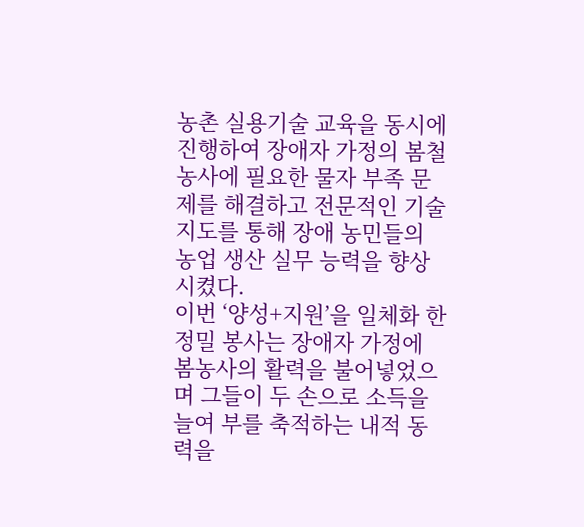농촌 실용기술 교육을 동시에 진행하여 장애자 가정의 봄철 농사에 필요한 물자 부족 문제를 해결하고 전문적인 기술지도를 통해 장애 농민들의 농업 생산 실무 능력을 향상시켰다.
이번 ‘양성+지원’을 일체화 한 정밀 봉사는 장애자 가정에 봄농사의 활력을 불어넣었으며 그들이 두 손으로 소득을 늘여 부를 축적하는 내적 동력을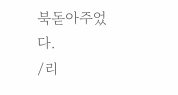북돋아주었다.
/리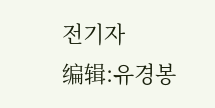전기자
编辑:유경봉